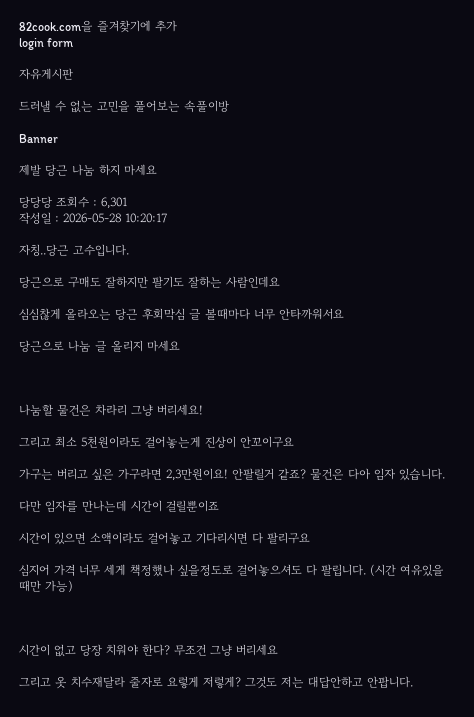82cook.com을 즐겨찾기에 추가
login form

자유게시판

드러낼 수 없는 고민을 풀어보는 속풀이방

Banner

제발 당근 나눔 하지 마세요

당당당 조회수 : 6,301
작성일 : 2026-05-28 10:20:17

자칭..당근 고수입니다.

당근으로 구매도 잘하지만 팔기도 잘하는 사람인데요

심심찮게 올라오는 당근 후회막심 글 볼때마다 너무 안타까워서요

당근으로 나눔 글 올리지 마세요



나눔할 물건은 차라리 그냥 버리세요!

그리고 최소 5천원이라도 걸어놓는게 진상이 안꼬이구요

가구는 버리고 싶은 가구라면 2,3만원이요! 안팔릴거 같죠? 물건은 다아 임자 있습니다.

다만 임자를 만나는데 시간이 걸릴뿐이죠

시간이 있으면 소액이라도 걸어놓고 기다리시면 다 팔리구요

심지어 가격 너무 세게 책정했나 싶을정도로 걸어놓으셔도 다 팔립니다. (시간 여유있을때만 가능)



시간이 없고 당장 치워야 한다? 무조건 그냥 버리세요

그리고 옷 치수재달라 줄자로 요렇게 저렇게? 그것도 저는 대답안하고 안팝니다.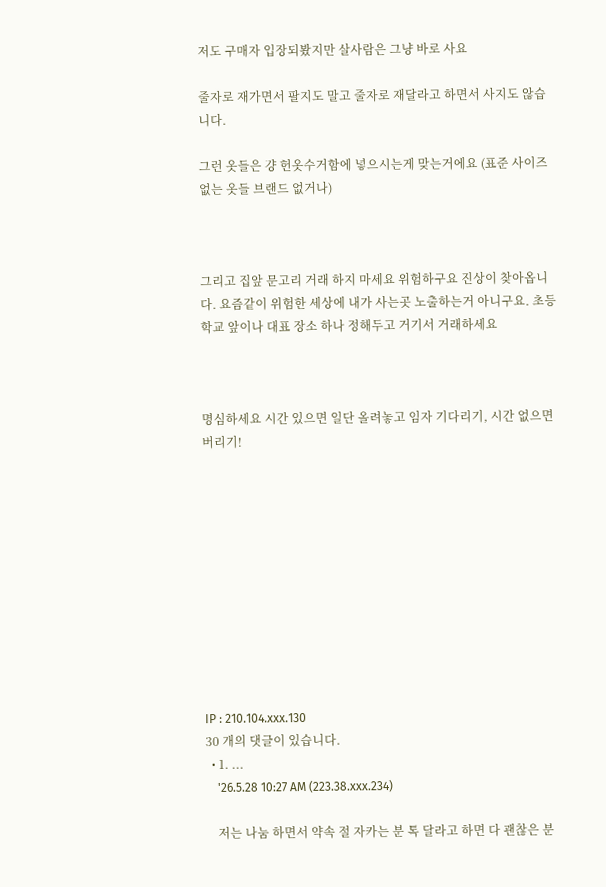저도 구매자 입장되봤지만 살사람은 그냥 바로 사요

줄자로 재가면서 팔지도 말고 줄자로 재달라고 하면서 사지도 않습니다.

그런 옷들은 걍 헌옷수거함에 넣으시는게 맞는거에요 (표준 사이즈 없는 옷들 브랜드 없거나)



그리고 집앞 문고리 거래 하지 마세요 위험하구요 진상이 찾아옵니다. 요즘같이 위험한 세상에 내가 사는곳 노출하는거 아니구요. 초등학교 앞이나 대표 장소 하나 정해두고 거기서 거래하세요



명심하세요 시간 있으면 일단 올려놓고 임자 기다리기, 시간 없으면 버리기!











IP : 210.104.xxx.130
30 개의 댓글이 있습니다.
  • 1. ...
    '26.5.28 10:27 AM (223.38.xxx.234)

    저는 나눔 하면서 약속 절 자카는 분 톡 달라고 하면 다 괜찮은 분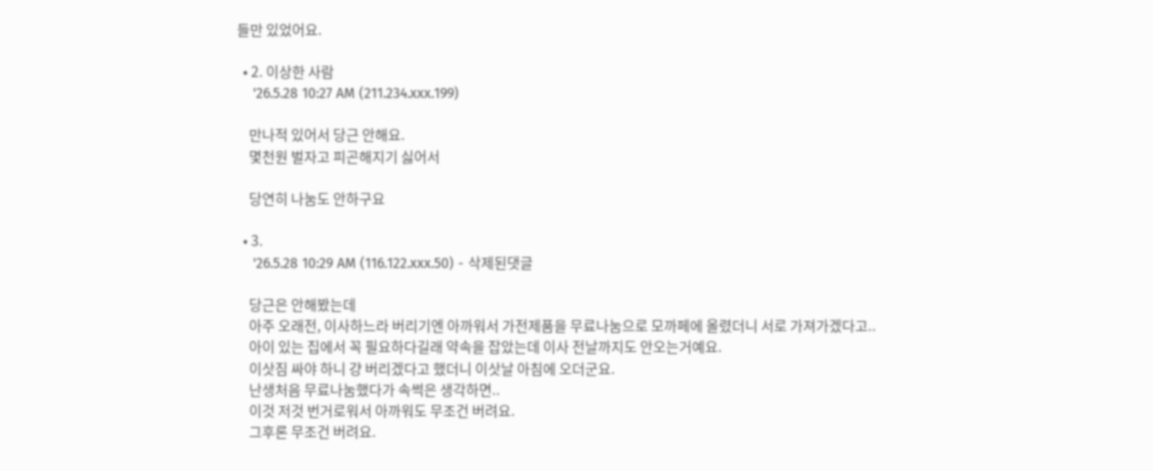들만 있었어요.

  • 2. 이상한 사람
    '26.5.28 10:27 AM (211.234.xxx.199)

    만나적 있어서 당근 안해요.
    몇천원 벌자고 피곤해지기 싫어서

    당연히 나눔도 안하구요

  • 3.
    '26.5.28 10:29 AM (116.122.xxx.50) - 삭제된댓글

    당근은 안해봤는데
    아주 오래전, 이사하느라 버리기엔 아까워서 가전제품을 무료나눔으로 모까페에 올렸더니 서로 가져가겠다고..
    아이 있는 집에서 꼭 필요하다길래 약속을 잡았는데 이사 전날까지도 안오는거예요.
    이삿짐 싸야 하니 걍 버리겠다고 했더니 이삿날 아침에 오더군요.
    난생처음 무료나눔했다가 속썩은 생각하면..
    이것 저것 번거로워서 아까워도 무조건 버려요.
    그후론 무조건 버려요.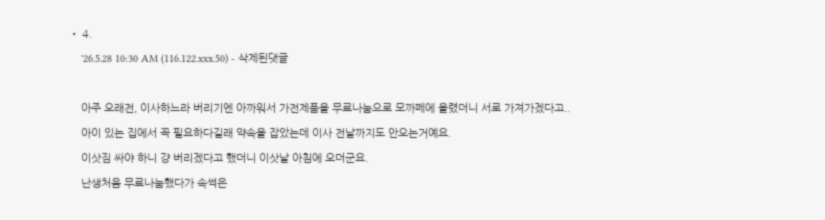• 4.
    '26.5.28 10:30 AM (116.122.xxx.50) - 삭제된댓글

    아주 오래전, 이사하느라 버리기엔 아까워서 가전제품을 무료나눔으로 모까페에 올렸더니 서로 가져가겠다고..
    아이 있는 집에서 꼭 필요하다길래 약속을 잡았는데 이사 전날까지도 안오는거예요.
    이삿짐 싸야 하니 걍 버리겠다고 했더니 이삿날 아침에 오더군요.
    난생처음 무료나눔했다가 속썩은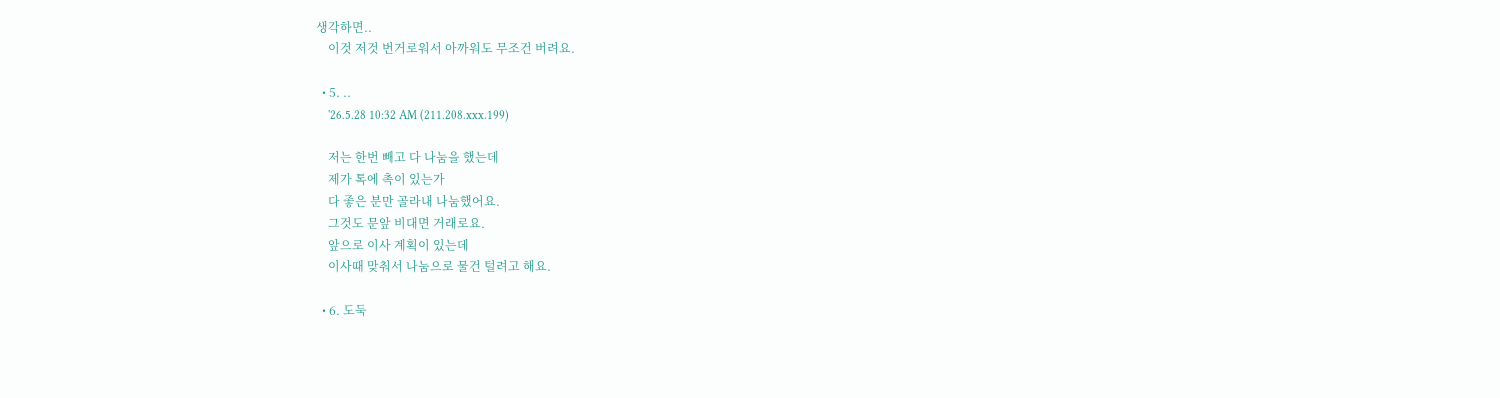생각하면..
    이것 저것 번거로워서 아까워도 무조건 버려요.

  • 5. ..
    '26.5.28 10:32 AM (211.208.xxx.199)

    저는 한번 빼고 다 나눔을 했는데
    제가 톡에 촉이 있는가
    다 좋은 분만 골라내 나눔했어요.
    그것도 문앞 비대면 거래로요.
    앞으로 이사 계획이 있는데
    이사때 맞춰서 나눔으로 물건 털려고 해요.

  • 6. 도둑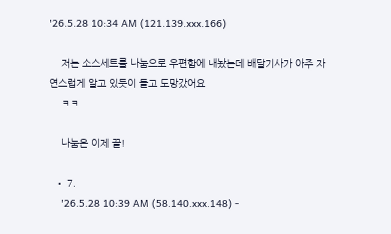'26.5.28 10:34 AM (121.139.xxx.166)

    저는 소스세트를 나눔으로 우편함에 내놨는데 배달기사가 아주 자연스럽게 알고 있듯이 들고 도망갔어요
    ㅋㅋ

    나눔은 이제 끝!

  • 7.
    '26.5.28 10:39 AM (58.140.xxx.148) -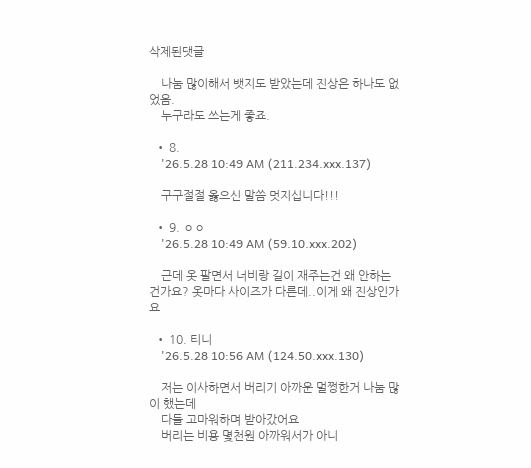삭제된댓글

    나눔 많이해서 뱃지도 받았는데 진상은 하나도 없었음.
    누구라도 쓰는게 좋죠.

  • 8.
    '26.5.28 10:49 AM (211.234.xxx.137)

    구구절절 옳으신 말씀 멋지십니다!!!

  • 9. ㅇㅇ
    '26.5.28 10:49 AM (59.10.xxx.202)

    근데 옷 팔면서 너비랑 길이 재주는건 왜 안하는건가요? 옷마다 사이즈가 다른데..이게 왜 진상인가요

  • 10. 티니
    '26.5.28 10:56 AM (124.50.xxx.130)

    저는 이사하면서 버리기 아까운 멀쩡한거 나눔 많이 했는데
    다들 고마워하며 받아갔어요
    버리는 비용 몇천원 아까워서가 아니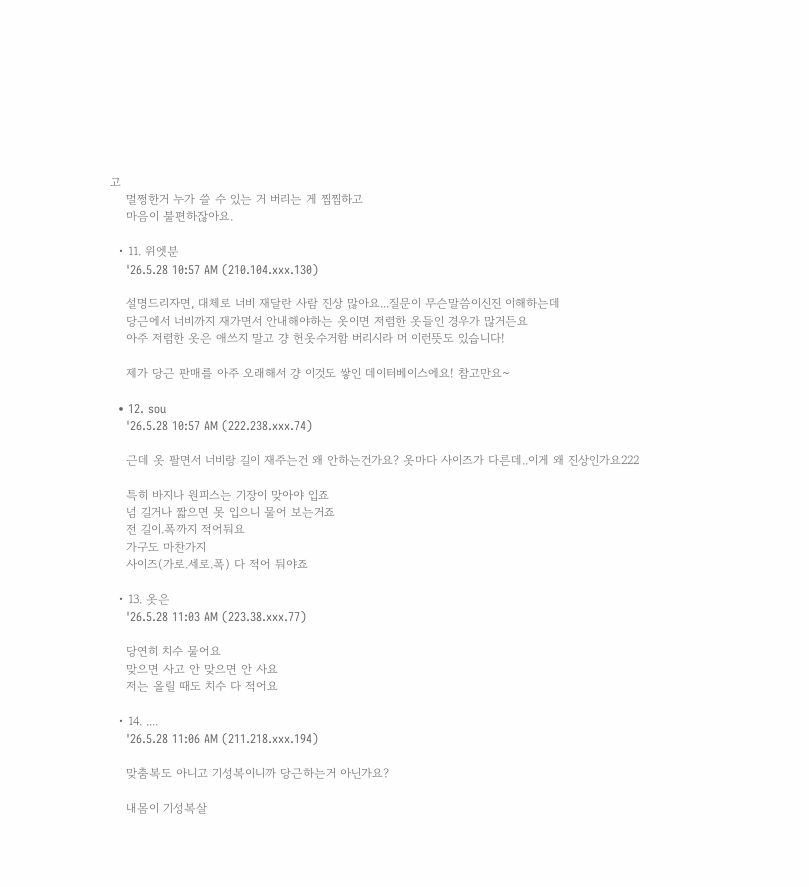고
    멀쩡한거 누가 쓸 수 있는 거 버리는 게 찜찜하고
    마음이 불편하잖아요.

  • 11. 위엣분
    '26.5.28 10:57 AM (210.104.xxx.130)

    설명드리자면, 대체로 너비 재달란 사람 진상 많아요...질문이 무슨말씀이신진 이해하는데
    당근에서 너비까지 재가면서 안내해야하는 옷이면 저렴한 옷들인 경우가 많거든요
    아주 저렴한 옷은 애쓰지 말고 걍 헌옷수거함 버리시라 머 이런뜻도 있습니다!

    제가 당근 판매를 아주 오래해서 걍 이것도 쌓인 데이터베이스에요! 참고만요~

  • 12. sou
    '26.5.28 10:57 AM (222.238.xxx.74)

    근데 옷 팔면서 너비랑 길이 재주는건 왜 안하는건가요? 옷마다 사이즈가 다른데..이게 왜 진상인가요222

    특히 바지나 원피스는 기장이 맞아야 입죠
    넘 길거나 짧으면 못 입으니 물어 보는거죠
    전 길이.폭까지 적어둬요
    가구도 마찬가지
    사이즈(가로.세로.폭) 다 적어 둬야죠

  • 13. 옷은
    '26.5.28 11:03 AM (223.38.xxx.77)

    당연히 치수 물어요
    맞으면 사고 안 맞으면 안 사요
    저는 올릴 때도 치수 다 적어요

  • 14. ....
    '26.5.28 11:06 AM (211.218.xxx.194)

    맞춤복도 아니고 기성복이니까 당근하는거 아닌가요?

    내몸이 기성복살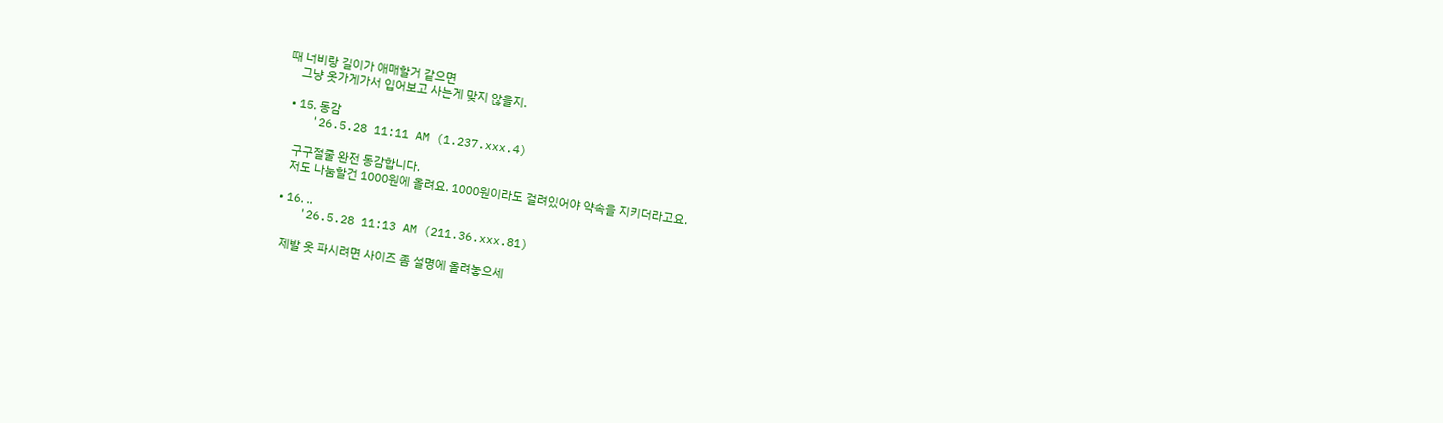때 너비랑 길이가 애매할거 같으면
    그냥 옷가게가서 입어보고 사는게 맞지 않을지.

  • 15. 동감
    '26.5.28 11:11 AM (1.237.xxx.4)

    구구절줄 완전 동감합니다.
    저도 나눔할건 1000원에 올려요. 1000원이라도 걸려있어야 약속을 지키더라고요.

  • 16. ..
    '26.5.28 11:13 AM (211.36.xxx.81)

    제발 옷 파시려면 사이즈 좀 설명에 올려놓으세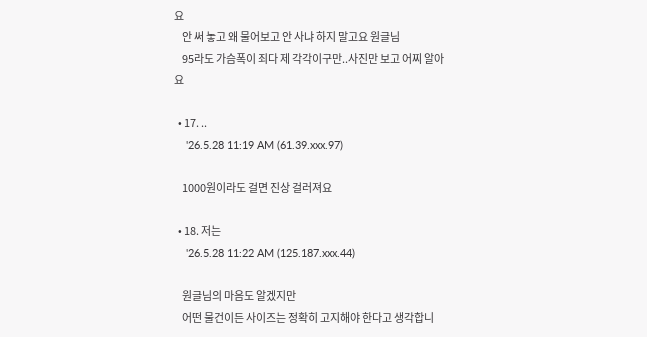요
    안 써 놓고 왜 물어보고 안 사냐 하지 말고요 원글님
    95라도 가슴폭이 죄다 제 각각이구만..사진만 보고 어찌 알아요

  • 17. ..
    '26.5.28 11:19 AM (61.39.xxx.97)

    1000원이라도 걸면 진상 걸러져요

  • 18. 저는
    '26.5.28 11:22 AM (125.187.xxx.44)

    원글님의 마음도 알겠지만
    어떤 물건이든 사이즈는 정확히 고지해야 한다고 생각합니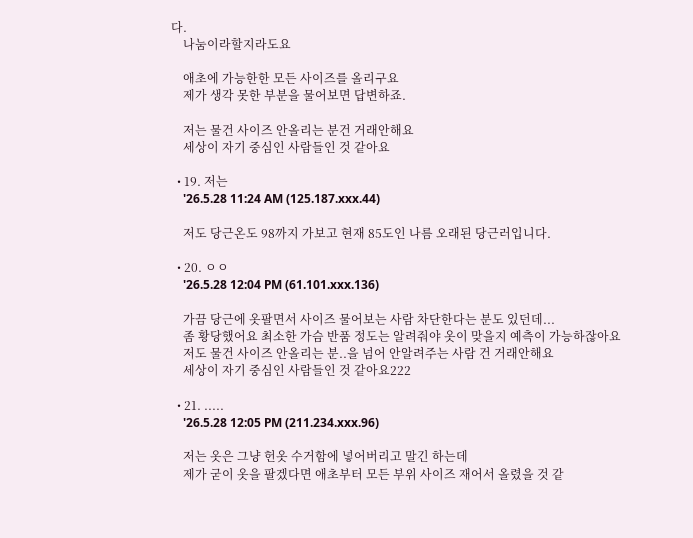다.
    나눔이라할지라도요

    애초에 가능한한 모든 사이즈를 올리구요
    제가 생각 못한 부분을 물어보면 답변하죠.

    저는 물건 사이즈 안올리는 분건 거래안해요
    세상이 자기 중심인 사람들인 것 같아요

  • 19. 저는
    '26.5.28 11:24 AM (125.187.xxx.44)

    저도 당근온도 98까지 가보고 현재 85도인 나름 오래된 당근러입니다.

  • 20. ㅇㅇ
    '26.5.28 12:04 PM (61.101.xxx.136)

    가끔 당근에 옷팔면서 사이즈 물어보는 사람 차단한다는 분도 있던데...
    좀 황당했어요 최소한 가슴 반품 정도는 알려줘야 옷이 맞을지 예측이 가능하잖아요
    저도 물건 사이즈 안올리는 분..을 넘어 안알려주는 사람 건 거래안해요
    세상이 자기 중심인 사람들인 것 같아요222

  • 21. .....
    '26.5.28 12:05 PM (211.234.xxx.96)

    저는 옷은 그냥 헌옷 수거함에 넣어버리고 말긴 하는데
    제가 굳이 옷을 팔겠다면 애초부터 모든 부위 사이즈 재어서 올렸을 것 같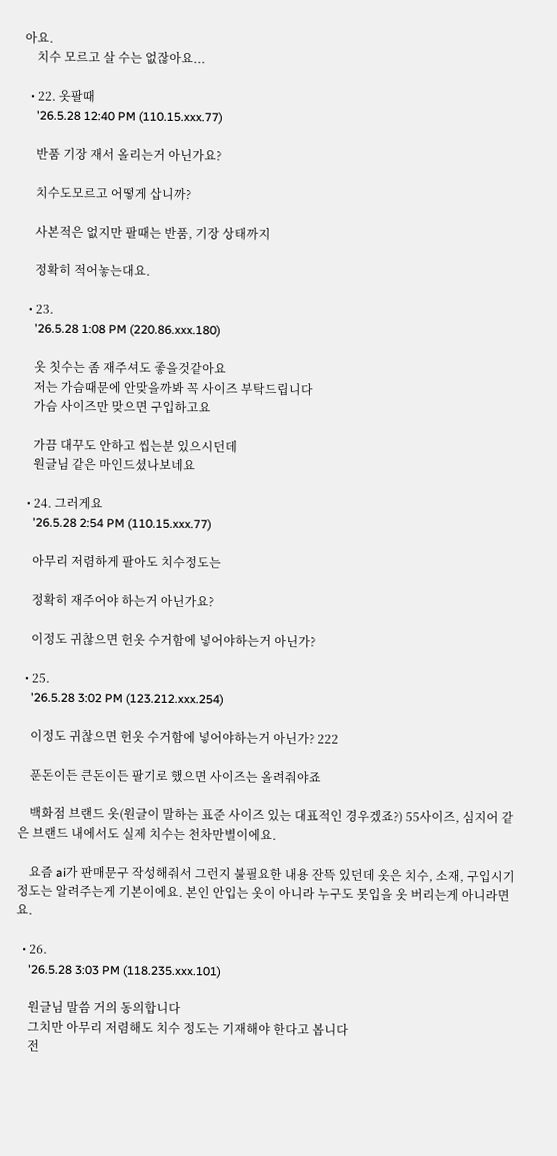아요.
    치수 모르고 살 수는 없잖아요...

  • 22. 옷팔때
    '26.5.28 12:40 PM (110.15.xxx.77)

    반품 기장 재서 올리는거 아닌가요?

    치수도모르고 어떻게 삽니까?

    사본적은 없지만 팔때는 반품, 기장 상태까지

    정확히 적어놓는대요.

  • 23.
    '26.5.28 1:08 PM (220.86.xxx.180)

    옷 칫수는 좀 재주셔도 좋을것같아요
    저는 가슴때문에 안맞을까봐 꼭 사이즈 부탁드립니다
    가슴 사이즈만 맞으면 구입하고요

    가끔 대꾸도 안하고 씹는분 있으시던데
    원글님 같은 마인드셨나보네요

  • 24. 그러게요
    '26.5.28 2:54 PM (110.15.xxx.77)

    아무리 저렴하게 팔아도 치수정도는

    정확히 재주어야 하는거 아닌가요?

    이정도 귀찮으면 헌옷 수거함에 넣어야하는거 아닌가?

  • 25.
    '26.5.28 3:02 PM (123.212.xxx.254)

    이정도 귀찮으면 헌옷 수거함에 넣어야하는거 아닌가? 222

    푼돈이든 큰돈이든 팔기로 했으면 사이즈는 올려줘야죠

    백화점 브랜드 옷(원글이 말하는 표준 사이즈 있는 대표적인 경우겠죠?) 55사이즈, 심지어 같은 브랜드 내에서도 실제 치수는 천차만별이에요.

    요즘 ai가 판매문구 작성해줘서 그런지 불필요한 내용 잔뜩 있던데 옷은 치수, 소재, 구입시기 정도는 알려주는게 기본이에요. 본인 안입는 옷이 아니라 누구도 못입을 옷 버리는게 아니라면요.

  • 26.
    '26.5.28 3:03 PM (118.235.xxx.101)

    원글님 말씀 거의 동의합니다
    그치만 아무리 저렴해도 치수 정도는 기재해야 한다고 봅니다
    전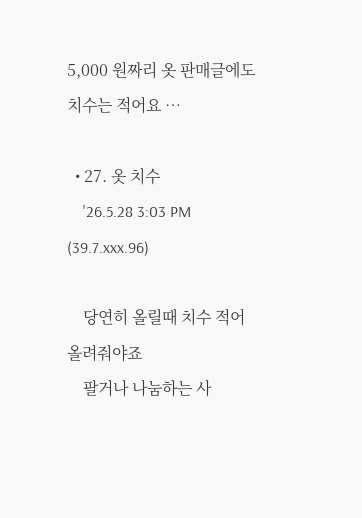5,000 원짜리 옷 판매글에도 치수는 적어요 …

  • 27. 옷 치수
    '26.5.28 3:03 PM (39.7.xxx.96)

    당연히 올릴때 치수 적어 올려줘야죠
    팔거나 나눔하는 사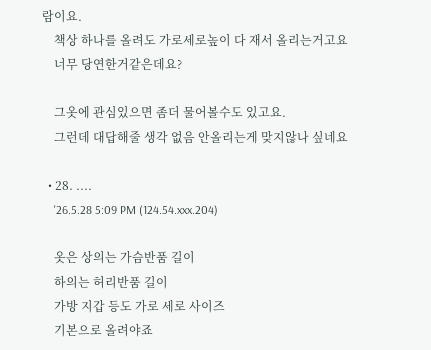람이요.
    책상 하나를 올려도 가로세로높이 다 재서 올리는거고요
    너무 당연한거같은데요?

    그옷에 관심있으면 좀더 물어볼수도 있고요.
    그런데 대답해줄 생각 없음 안올리는게 맞지않나 싶네요

  • 28. ....
    '26.5.28 5:09 PM (124.54.xxx.204)

    옷은 상의는 가슴반품 길이
    하의는 허리반품 길이
    가방 지갑 등도 가로 세로 사이즈
    기본으로 올려야죠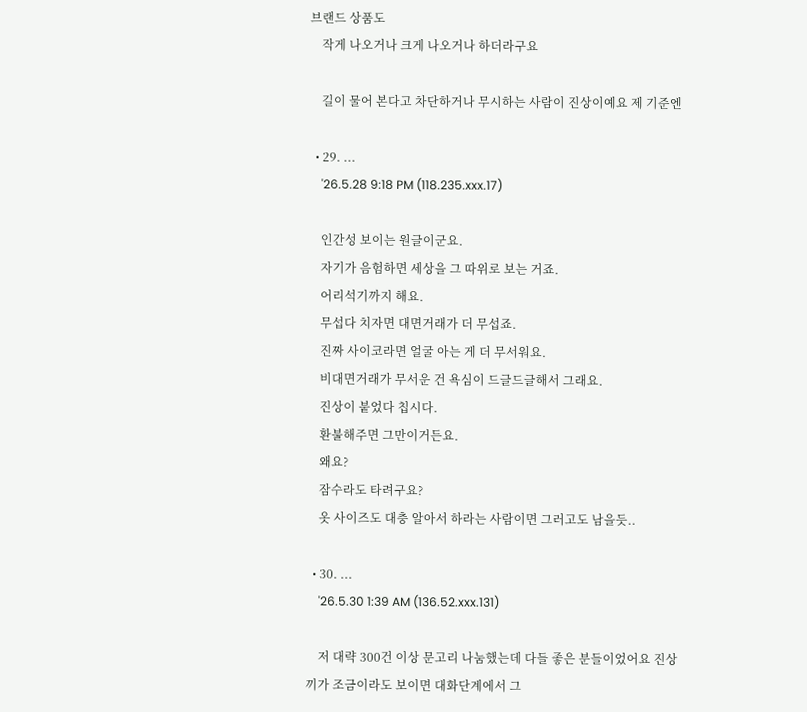브랜드 상품도
    작게 나오거나 크게 나오거나 하더라구요

    길이 물어 본다고 차단하거나 무시하는 사람이 진상이예요 제 기준엔

  • 29. ...
    '26.5.28 9:18 PM (118.235.xxx.17)

    인간성 보이는 원글이군요.
    자기가 음험하면 세상을 그 따위로 보는 거죠.
    어리석기까지 해요.
    무섭다 치자면 대면거래가 더 무섭죠.
    진짜 사이코라면 얼굴 아는 게 더 무서워요.
    비대면거래가 무서운 건 욕심이 드글드글해서 그래요.
    진상이 붙었다 칩시다.
    환불해주면 그만이거든요.
    왜요?
    잠수라도 타려구요?
    옷 사이즈도 대충 알아서 하라는 사람이면 그러고도 남을듯..

  • 30. ...
    '26.5.30 1:39 AM (136.52.xxx.131)

    저 대략 300건 이상 문고리 나눔했는데 다들 좋은 분들이었어요 진상끼가 조금이라도 보이면 대화단계에서 그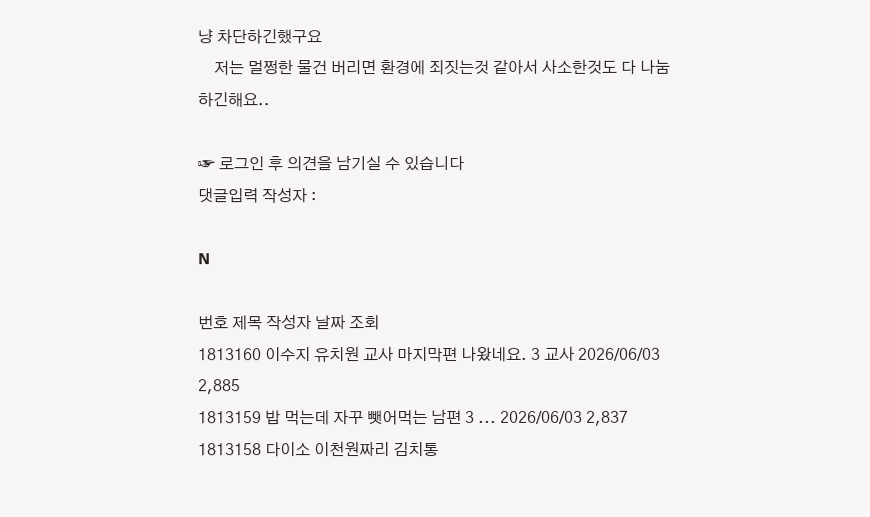냥 차단하긴했구요
    저는 멀쩡한 물건 버리면 환경에 죄짓는것 같아서 사소한것도 다 나눔하긴해요..

☞ 로그인 후 의견을 남기실 수 있습니다
댓글입력 작성자 :

N

번호 제목 작성자 날짜 조회
1813160 이수지 유치원 교사 마지막편 나왔네요. 3 교사 2026/06/03 2,885
1813159 밥 먹는데 자꾸 뺏어먹는 남편 3 ... 2026/06/03 2,837
1813158 다이소 이천원짜리 김치통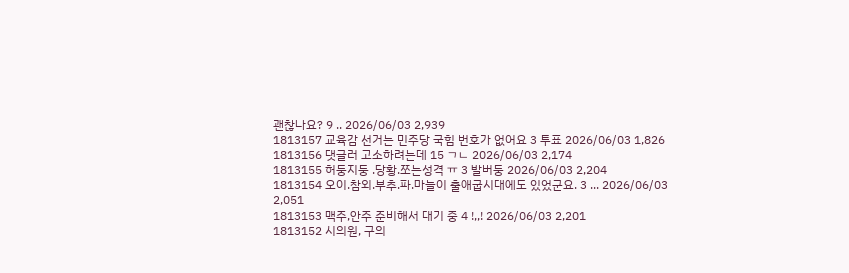괜찮나요? 9 .. 2026/06/03 2,939
1813157 교육감 선거는 민주당 국힘 번호가 없어요 3 투표 2026/06/03 1,826
1813156 댓글러 고소하려는데 15 ㄱㄴ 2026/06/03 2,174
1813155 허둥지둥 .당황.쪼는성격 ㅠ 3 발버둥 2026/06/03 2,204
1813154 오이.참외.부추.파.마늘이 출애굽시대에도 있었군요. 3 ... 2026/06/03 2,051
1813153 맥주,안주 준비해서 대기 중 4 !,,! 2026/06/03 2,201
1813152 시의원, 구의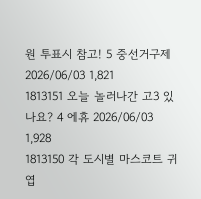원 투표시 참고! 5 중선거구제 2026/06/03 1,821
1813151 오늘 놀러나간 고3 있나요? 4 에휴 2026/06/03 1,928
1813150 각 도시별 마스코트 귀엽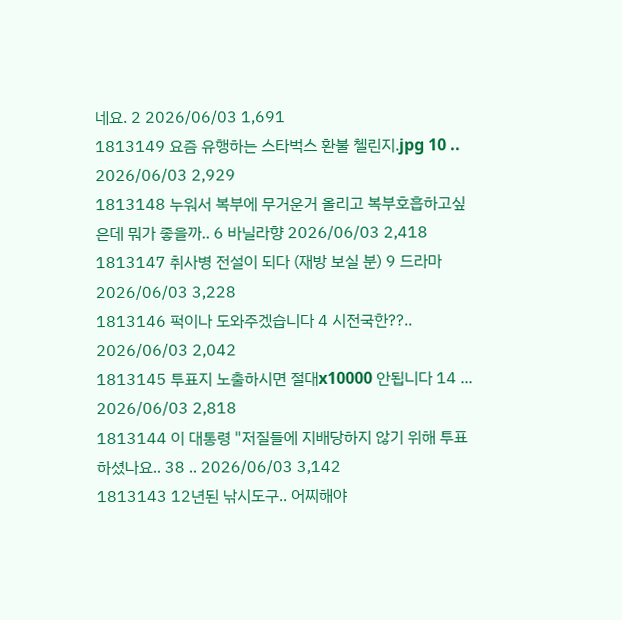네요. 2 2026/06/03 1,691
1813149 요즘 유행하는 스타벅스 환불 첼린지.jpg 10 .. 2026/06/03 2,929
1813148 누워서 복부에 무거운거 올리고 복부호흡하고싶은데 뭐가 좋을까.. 6 바닐라향 2026/06/03 2,418
1813147 취사병 전설이 되다 (재방 보실 분) 9 드라마 2026/06/03 3,228
1813146 퍽이나 도와주겠습니다 4 시전국한??.. 2026/06/03 2,042
1813145 투표지 노출하시면 절대x10000 안됩니다 14 ... 2026/06/03 2,818
1813144 이 대통령 "저질들에 지배당하지 않기 위해 투표하셨나요.. 38 .. 2026/06/03 3,142
1813143 12년된 낚시도구.. 어찌해야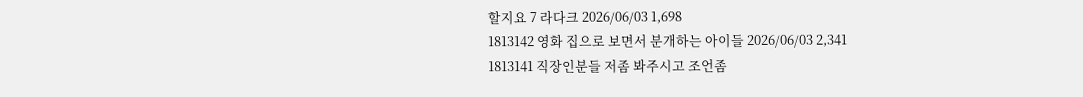할지요 7 라다크 2026/06/03 1,698
1813142 영화 집으로 보면서 분개하는 아이들 2026/06/03 2,341
1813141 직장인분들 저좀 봐주시고 조언좀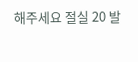해주세요 절실 20 발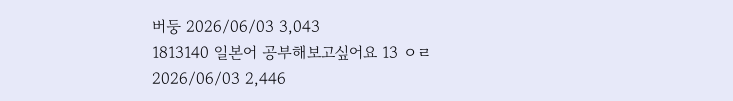버둥 2026/06/03 3,043
1813140 일본어 공부해보고싶어요 13 ㅇㄹ 2026/06/03 2,446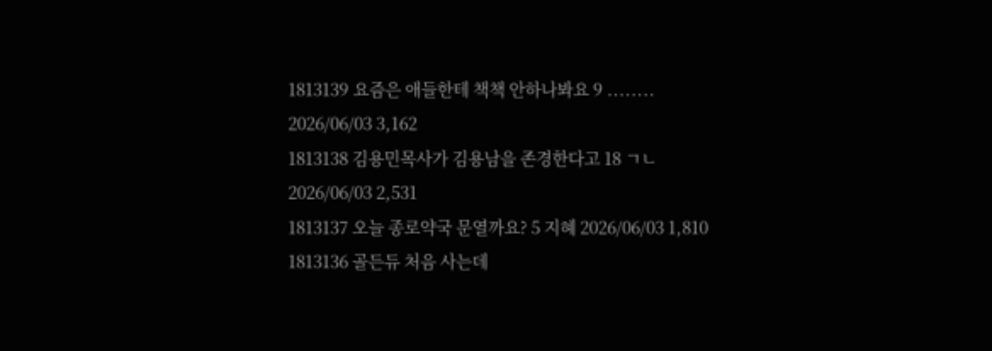1813139 요즘은 애들한테 책책 안하나봐요 9 ........ 2026/06/03 3,162
1813138 김용민목사가 김용남을 존경한다고 18 ㄱㄴ 2026/06/03 2,531
1813137 오늘 종로약국 문열까요? 5 지혜 2026/06/03 1,810
1813136 골든듀 처음 사는데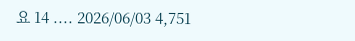요 14 .... 2026/06/03 4,751